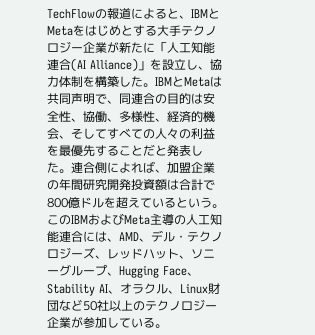TechFlowの報道によると、IBMとMetaをはじめとする大手テクノロジー企業が新たに「人工知能連合(AI Alliance)」を設立し、協力体制を構築した。IBMとMetaは共同声明で、同連合の目的は安全性、協働、多様性、経済的機会、そしてすべての人々の利益を最優先することだと発表した。連合側によれば、加盟企業の年間研究開発投資額は合計で800億ドルを超えているという。
このIBMおよびMeta主導の人工知能連合には、AMD、デル・テクノロジーズ、レッドハット、ソニーグループ、Hugging Face、Stability AI、オラクル、Linux財団など50社以上のテクノロジー企業が参加している。